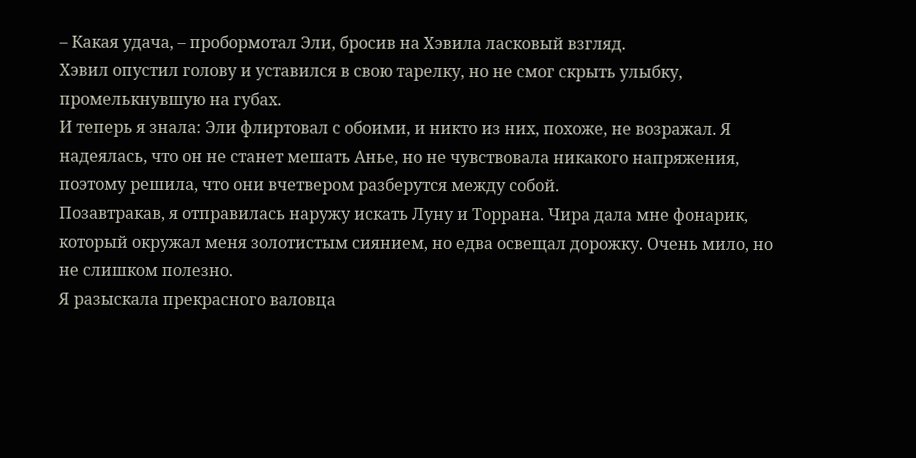– Какая удача, – пробормотал Эли, бросив на Хэвила ласковый взгляд.
Хэвил опустил голову и уставился в свою тарелку, но не смог скрыть улыбку, промелькнувшую на губах.
И теперь я знала: Эли флиртовал с обоими, и никто из них, похоже, не возражал. Я надеялась, что он не станет мешать Анье, но не чувствовала никакого напряжения, поэтому решила, что они вчетвером разберутся между собой.
Позавтракав, я отправилась наружу искать Луну и Торрана. Чира дала мне фонарик, который окружал меня золотистым сиянием, но едва освещал дорожку. Очень мило, но не слишком полезно.
Я разыскала прекрасного валовца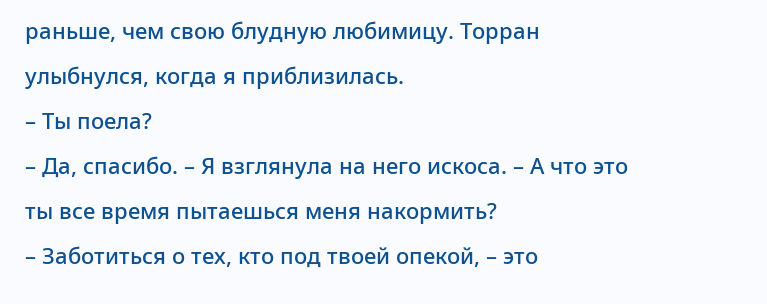раньше, чем свою блудную любимицу. Торран улыбнулся, когда я приблизилась.
– Ты поела?
– Да, спасибо. – Я взглянула на него искоса. – А что это ты все время пытаешься меня накормить?
– Заботиться о тех, кто под твоей опекой, – это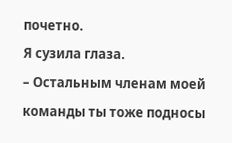почетно.
Я сузила глаза.
– Остальным членам моей команды ты тоже подносы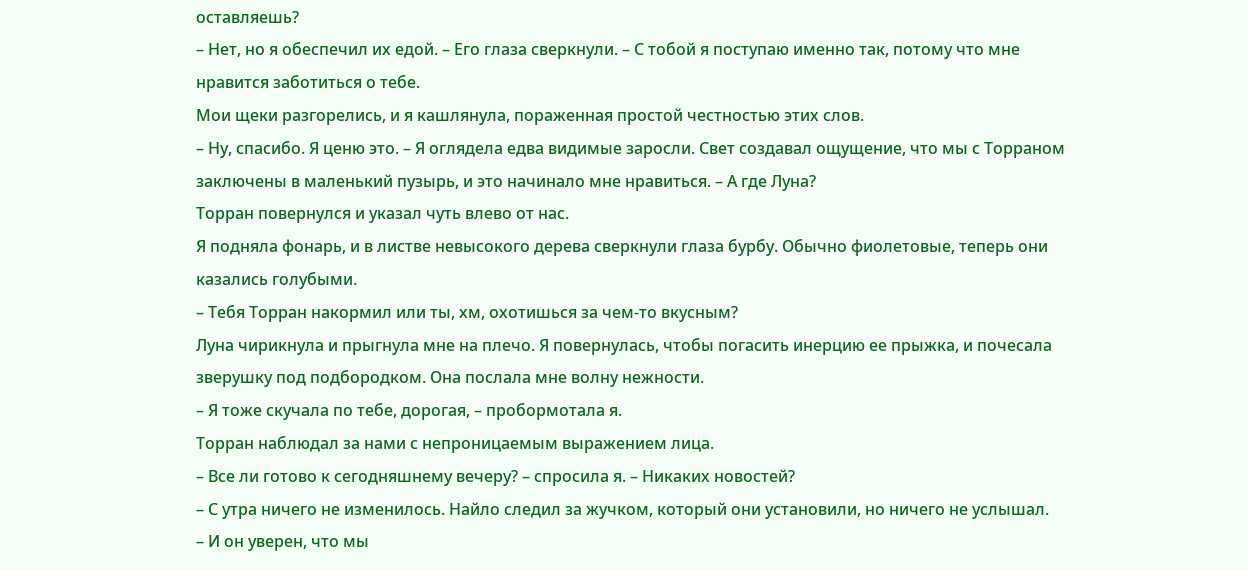оставляешь?
– Нет, но я обеспечил их едой. – Его глаза сверкнули. – С тобой я поступаю именно так, потому что мне нравится заботиться о тебе.
Мои щеки разгорелись, и я кашлянула, пораженная простой честностью этих слов.
– Ну, спасибо. Я ценю это. – Я оглядела едва видимые заросли. Свет создавал ощущение, что мы с Торраном заключены в маленький пузырь, и это начинало мне нравиться. – А где Луна?
Торран повернулся и указал чуть влево от нас.
Я подняла фонарь, и в листве невысокого дерева сверкнули глаза бурбу. Обычно фиолетовые, теперь они казались голубыми.
– Тебя Торран накормил или ты, хм, охотишься за чем-то вкусным?
Луна чирикнула и прыгнула мне на плечо. Я повернулась, чтобы погасить инерцию ее прыжка, и почесала зверушку под подбородком. Она послала мне волну нежности.
– Я тоже скучала по тебе, дорогая, – пробормотала я.
Торран наблюдал за нами с непроницаемым выражением лица.
– Все ли готово к сегодняшнему вечеру? – спросила я. – Никаких новостей?
– С утра ничего не изменилось. Найло следил за жучком, который они установили, но ничего не услышал.
– И он уверен, что мы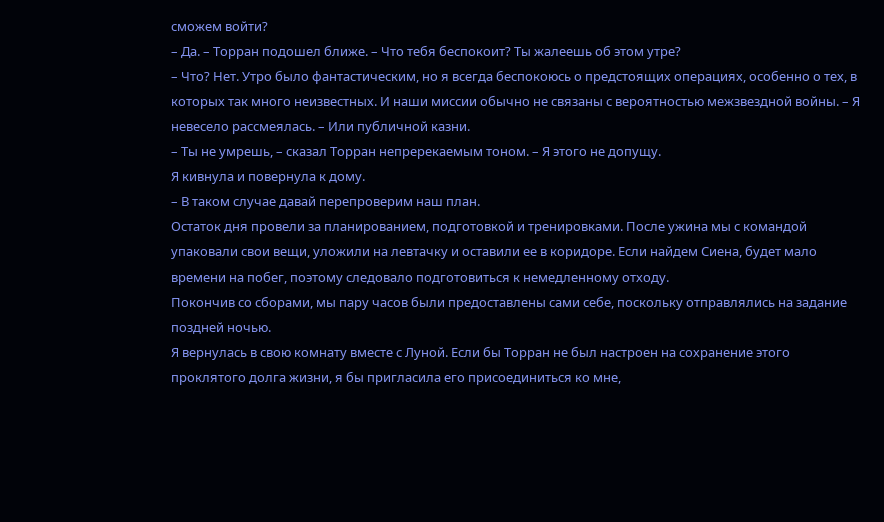сможем войти?
– Да. – Торран подошел ближе. – Что тебя беспокоит? Ты жалеешь об этом утре?
– Что? Нет. Утро было фантастическим, но я всегда беспокоюсь о предстоящих операциях, особенно о тех, в которых так много неизвестных. И наши миссии обычно не связаны с вероятностью межзвездной войны. – Я невесело рассмеялась. – Или публичной казни.
– Ты не умрешь, – сказал Торран непререкаемым тоном. – Я этого не допущу.
Я кивнула и повернула к дому.
– В таком случае давай перепроверим наш план.
Остаток дня провели за планированием, подготовкой и тренировками. После ужина мы с командой упаковали свои вещи, уложили на левтачку и оставили ее в коридоре. Если найдем Сиена, будет мало времени на побег, поэтому следовало подготовиться к немедленному отходу.
Покончив со сборами, мы пару часов были предоставлены сами себе, поскольку отправлялись на задание поздней ночью.
Я вернулась в свою комнату вместе с Луной. Если бы Торран не был настроен на сохранение этого проклятого долга жизни, я бы пригласила его присоединиться ко мне,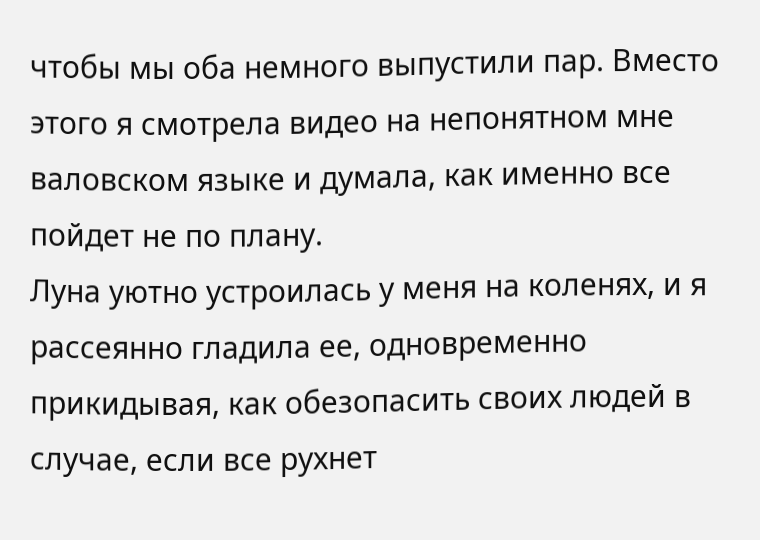чтобы мы оба немного выпустили пар. Вместо этого я смотрела видео на непонятном мне валовском языке и думала, как именно все пойдет не по плану.
Луна уютно устроилась у меня на коленях, и я рассеянно гладила ее, одновременно прикидывая, как обезопасить своих людей в случае, если все рухнет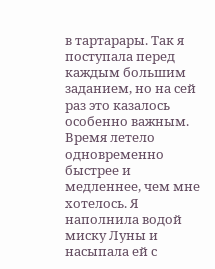в тартарары. Так я поступала перед каждым большим заданием, но на сей раз это казалось особенно важным.
Время летело одновременно быстрее и медленнее, чем мне хотелось. Я наполнила водой миску Луны и насыпала ей с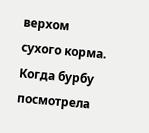верхом сухого корма. Когда бурбу посмотрела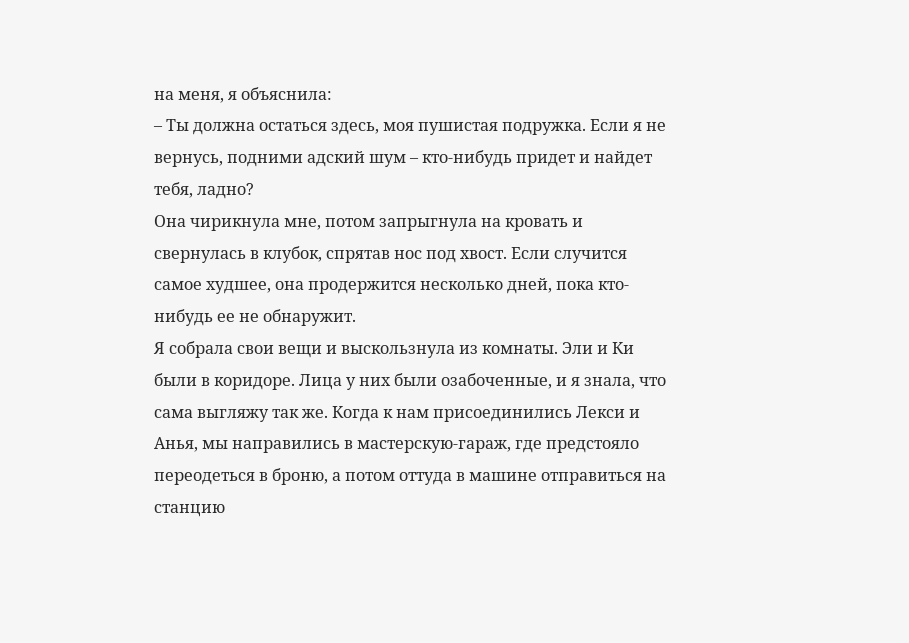на меня, я объяснила:
– Ты должна остаться здесь, моя пушистая подружка. Если я не вернусь, подними адский шум – кто-нибудь придет и найдет тебя, ладно?
Она чирикнула мне, потом запрыгнула на кровать и свернулась в клубок, спрятав нос под хвост. Если случится самое худшее, она продержится несколько дней, пока кто-нибудь ее не обнаружит.
Я собрала свои вещи и выскользнула из комнаты. Эли и Ки были в коридоре. Лица у них были озабоченные, и я знала, что сама выгляжу так же. Когда к нам присоединились Лекси и Анья, мы направились в мастерскую-гараж, где предстояло переодеться в броню, а потом оттуда в машине отправиться на станцию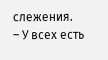слежения.
– У всех есть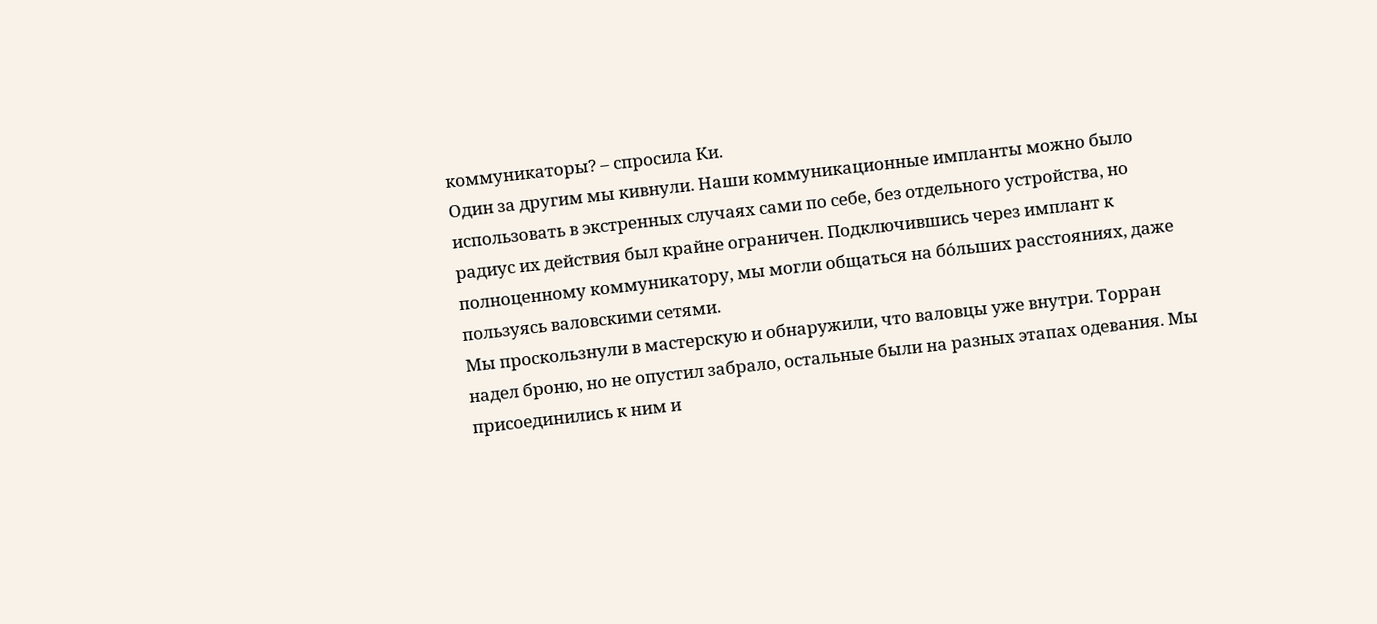коммуникаторы? – спросила Ки.
Один за другим мы кивнули. Наши коммуникационные импланты можно было использовать в экстренных случаях сами по себе, без отдельного устройства, но радиус их действия был крайне ограничен. Подключившись через имплант к полноценному коммуникатору, мы могли общаться на бо́льших расстояниях, даже пользуясь валовскими сетями.
Мы проскользнули в мастерскую и обнаружили, что валовцы уже внутри. Торран надел броню, но не опустил забрало, остальные были на разных этапах одевания. Мы присоединились к ним и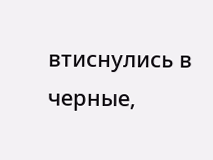втиснулись в черные,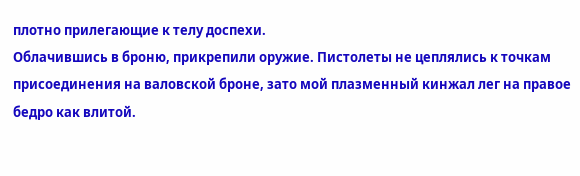плотно прилегающие к телу доспехи.
Облачившись в броню, прикрепили оружие. Пистолеты не цеплялись к точкам присоединения на валовской броне, зато мой плазменный кинжал лег на правое бедро как влитой.